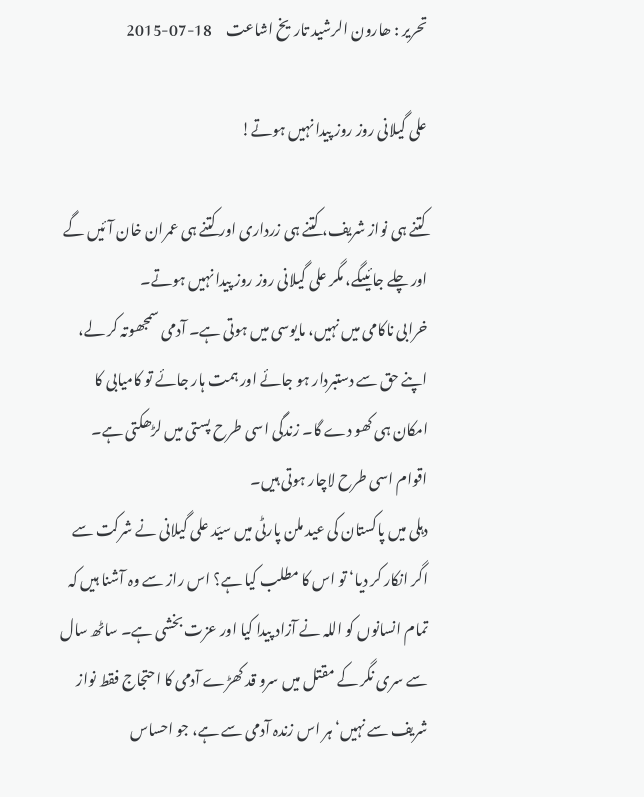تحریر : ھارون الرشید تاریخ اشاعت     18-07-2015

علی گیلانی روز روز پیدا نہیں ہوتے!

کتنے ہی نواز شریف، کتنے ہی زرداری اور کتنے ہی عمران خان آئیں گے اور چلے جائیںگے، مگر علی گیلانی روز روز پیدا نہیں ہوتے۔
خرابی ناکامی میں نہیں، مایوسی میں ہوتی ہے۔ آدمی سمجھوتہ کر لے، اپنے حق سے دستبردار ہو جائے اور ہمت ہار جائے تو کامیابی کا امکان ہی کھو دے گا۔ زندگی اسی طرح پستی میں لڑھکتی ہے۔ اقوام اسی طرح لاچار ہوتی ہیں۔
دہلی میں پاکستان کی عید ملن پارٹی میں سیّد علی گیلانی نے شرکت سے اگر انکار کر دیا‘ تو اس کا مطلب کیا ہے؟ اس راز سے وہ آشنا ہیں کہ تمام انسانوں کو اللہ نے آزاد پیدا کیا اور عزت بخشی ہے۔ ساٹھ سال سے سری نگر کے مقتل میں سرو قد کھڑے آدمی کا احتجاج فقط نواز شریف سے نہیں‘ ہر اس زندہ آدمی سے ہے، جو احساس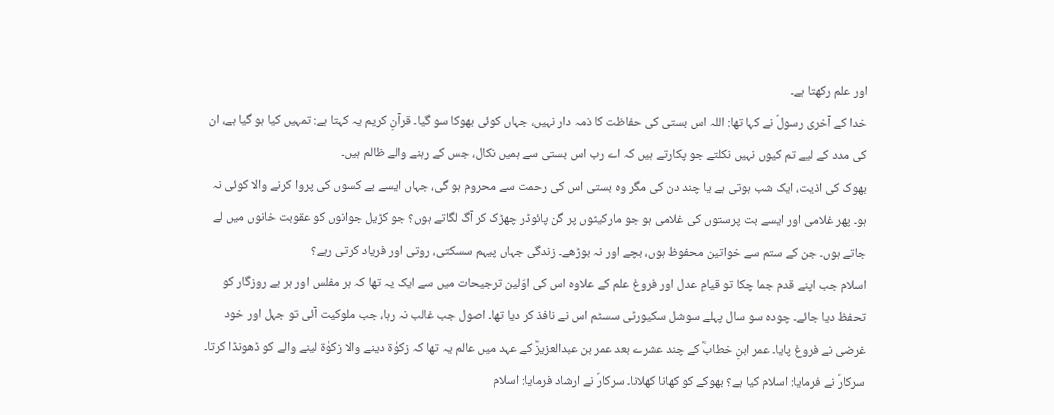اور علم رکھتا ہے۔
خدا کے آخری رسولؐ نے کہا تھا: اللہ اس بستی کی حفاظت کا ذمہ دار نہیں، جہاں کوئی بھوکا سو گیا۔ قرآنِ کریم یہ کہتا ہے: تمہیں کیا ہو گیا ہے، ان کی مدد کے لیے تم کیوں نہیں نکلتے جو پکارتے ہیں کہ اے رب اس بستی سے ہمیں نکال، جس کے رہنے والے ظالم ہیں۔
بھوک کی اذیت، ایک شب ہوتی ہے یا چند دن کی مگر وہ بستی اس کی رحمت سے محروم ہو گی، جہاں ایسے بے کسوں کی پروا کرنے والا کوئی نہ ہو۔ پھر غلامی اور ایسے بت پرستوں کی غلامی ہو جو مارکیٹوں پر گن پائوڈر چھڑک کر آگ لگاتے ہوں؟ جو کڑیل جوانوں کو عقوبت خانوں میں لے جاتے ہوں۔ جن کے ستم سے خواتین محفوظ ہوں، بچے اور نہ بوڑھے۔ زندگی جہاں پیہم سسکتی، روتی اور فریاد کرتی رہے؟
اسلام جب اپنے قدم جما چکا تو قیامِ عدل اور فروغ علم کے علاوہ اس کی اوّلین ترجیحات میں سے ایک یہ تھا کہ ہر مفلس اور ہر بے روزگار کو تحفظ دیا جائے۔ چودہ سو سال پہلے سوشل سکیورٹی سسٹم اس نے نافذ کر دیا تھا۔ اصول جب غالب نہ رہا، جب ملوکیت آئی تو جہل اور خود غرضی نے فروغ پایا۔ عمر ابنِ خطابؓ کے چند عشرے بعد عمر بن عبدالعزیزؒ کے عہد میں عالم یہ تھا کہ زکوٰۃ دینے والا زکوٰۃ لینے والے کو ڈھونڈا کرتا۔
سرکارؐ نے فرمایا: اسلام کیا ہے؟ بھوکے کو کھانا کھلانا۔ سرکارؐ نے ارشاد فرمایا: اسلام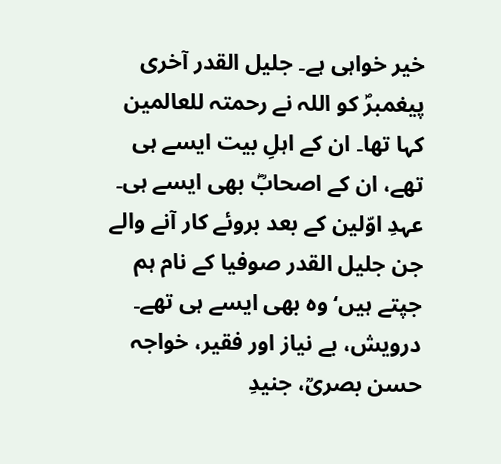خیر خواہی ہے۔ جلیل القدر آخری پیغمبرؐ کو اللہ نے رحمتہ للعالمین کہا تھا۔ ان کے اہلِ بیت ایسے ہی تھے، ان کے اصحابؓ بھی ایسے ہی۔ عہدِ اوّلین کے بعد بروئے کار آنے والے جن جلیل القدر صوفیا کے نام ہم جپتے ہیں‘ وہ بھی ایسے ہی تھے۔ درویش، بے نیاز اور فقیر، خواجہ حسن بصریؒ، جنیدِ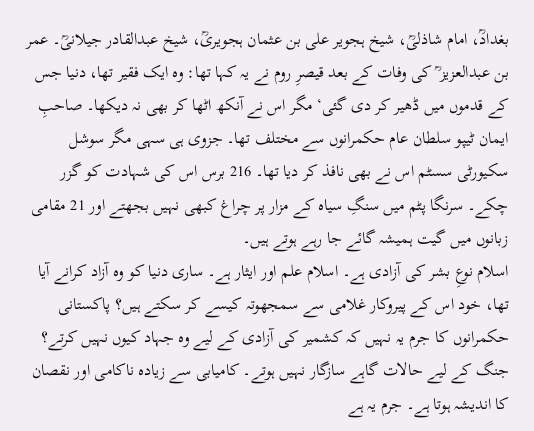بغدادؒ، امام شاذلیؒ، شیخ ہجویر علی بن عثمان ہجویریؒ، شیخ عبدالقادر جیلانیؒ۔ عمر بن عبدالعزیز ؒ کی وفات کے بعد قیصرِ روم نے یہ کہا تھا: وہ ایک فقیر تھا، دنیا جس کے قدموں میں ڈھیر کر دی گئی‘ مگر اس نے آنکھ اٹھا کر بھی نہ دیکھا۔ صاحبِ ایمان ٹیپو سلطان عام حکمرانوں سے مختلف تھا۔ جزوی ہی سہی مگر سوشل سکیورٹی سسٹم اس نے بھی نافذ کر دیا تھا۔ 216 برس اس کی شہادت کو گزر چکے۔ سرنگا پٹم میں سنگِ سیاہ کے مزار پر چراغ کبھی نہیں بجھتے اور 21 مقامی زبانوں میں گیت ہمیشہ گائے جا رہے ہوتے ہیں۔
اسلام نوعِ بشر کی آزادی ہے۔ اسلام علم اور ایثار ہے۔ ساری دنیا کو وہ آزاد کرانے آیا تھا، خود اس کے پیروکار غلامی سے سمجھوتہ کیسے کر سکتے ہیں؟ پاکستانی حکمرانوں کا جرم یہ نہیں کہ کشمیر کی آزادی کے لیے وہ جہاد کیوں نہیں کرتے؟ جنگ کے لیے حالات گاہے سازگار نہیں ہوتے۔ کامیابی سے زیادہ ناکامی اور نقصان کا اندیشہ ہوتا ہے۔ جرم یہ ہے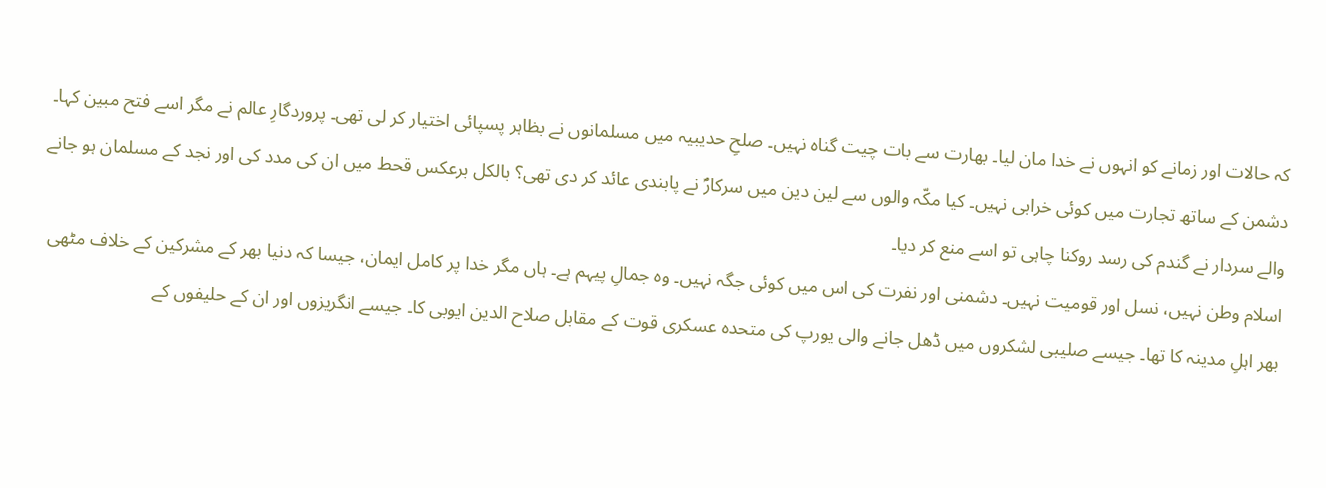کہ حالات اور زمانے کو انہوں نے خدا مان لیا۔ بھارت سے بات چیت گناہ نہیں۔ صلحِ حدیبیہ میں مسلمانوں نے بظاہر پسپائی اختیار کر لی تھی۔ پروردگارِ عالم نے مگر اسے فتح مبین کہا۔ دشمن کے ساتھ تجارت میں کوئی خرابی نہیں۔ کیا مکّہ والوں سے لین دین میں سرکارؐ نے پابندی عائد کر دی تھی؟ بالکل برعکس قحط میں ان کی مدد کی اور نجد کے مسلمان ہو جانے والے سردار نے گندم کی رسد روکنا چاہی تو اسے منع کر دیا۔
اسلام وطن نہیں، نسل اور قومیت نہیں۔ دشمنی اور نفرت کی اس میں کوئی جگہ نہیں۔ وہ جمالِ پیہم ہے۔ ہاں مگر خدا پر کامل ایمان، جیسا کہ دنیا بھر کے مشرکین کے خلاف مٹھی بھر اہلِ مدینہ کا تھا۔ جیسے صلیبی لشکروں میں ڈھل جانے والی یورپ کی متحدہ عسکری قوت کے مقابل صلاح الدین ایوبی کا۔ جیسے انگریزوں اور ان کے حلیفوں کے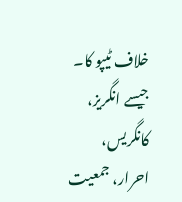خلاف ٹیپو کا۔ جیسے انگریز، کانگریس، احرار، جمعیت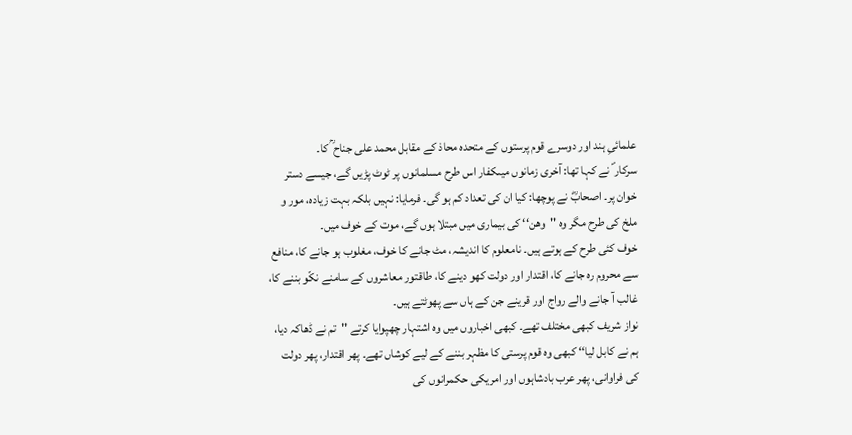علمائیِ ہند اور دوسرے قوم پرستوں کے متحدہ محاذ کے مقابل محمد علی جناح ؒ کا۔
سرکار ؐ نے کہا تھا: آخری زمانوں میںکفار اس طرح مسلمانوں پر ٹوٹ پڑیں گے، جیسے دستر خوان پر۔ اصحابؓ نے پوچھا: کیا ان کی تعداد کم ہو گی۔ فرمایا: نہیں بلکہ بہت زیادہ، مور و ملخ کی طرح مگر وہ ''وھن‘‘ کی بیماری میں مبتلا ہوں گے، موت کے خوف میں۔
خوف کئی طرح کے ہوتے ہیں۔ نامعلوم کا اندیشہ، مٹ جانے کا خوف، مغلوب ہو جانے کا، منافع سے محروم رہ جانے کا، اقتدار اور دولت کھو دینے کا، طاقتور معاشروں کے سامنے نکّو بننے کا، غالب آ جانے والے رواج اور قرینے جن کے ہاں سے پھوٹتے ہیں۔
نواز شریف کبھی مختلف تھے۔ کبھی اخباروں میں وہ اشتہار چھپوایا کرتے ''تم نے ڈھاکہ دیا، ہم نے کابل لیا‘‘ کبھی وہ قوم پرستی کا مظہر بننے کے لیے کوشاں تھے۔ پھر اقتدار، پھر دولت کی فراوانی، پھر عرب بادشاہوں اور امریکی حکمرانوں کی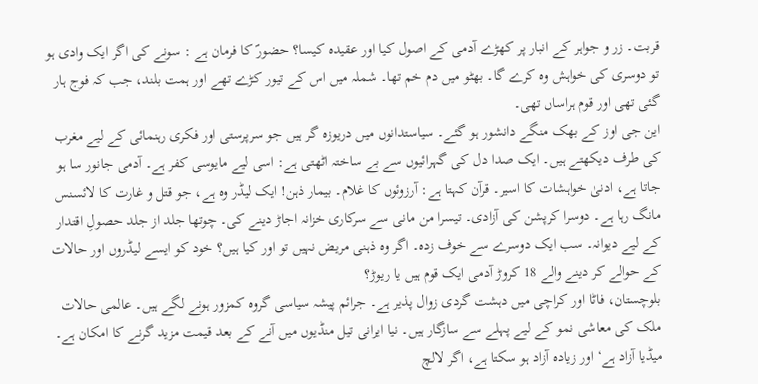قربت۔ زر و جواہر کے انبار پر کھڑے آدمی کے اصول کیا اور عقیدہ کیسا؟ حضورؐ کا فرمان ہے : سونے کی اگر ایک وادی ہو تو دوسری کی خواہش وہ کرے گا۔ بھٹو میں دم خم تھا۔ شملہ میں اس کے تیور کڑے تھے اور ہمت بلند، جب کہ فوج ہار گئی تھی اور قوم ہراساں تھی۔
این جی اوز کے بھک منگے دانشور ہو گئے۔ سیاستدانوں میں دریوزہ گر ہیں جو سرپرستی اور فکری رہنمائی کے لیے مغرب کی طرف دیکھتے ہیں۔ ایک صدا دل کی گہرائیوں سے بے ساختہ اٹھتی ہے: اسی لیے مایوسی کفر ہے۔ آدمی جانور سا ہو جاتا ہے، ادنیٰ خواہشات کا اسیر۔ قرآن کہتا ہے: آرزوئوں کا غلام۔ بیمار ذہن! ایک لیڈر وہ ہے، جو قتل و غارت کا لائسنس مانگ رہا ہے۔ دوسرا کرپشن کی آزادی۔ تیسرا من مانی سے سرکاری خزانہ اجاڑ دینے کی۔ چوتھا جلد از جلد حصولِ اقتدار کے لیے دیوانہ۔ سب ایک دوسرے سے خوف زدہ۔ اگر وہ ذہنی مریض نہیں تو اور کیا ہیں؟ خود کو ایسے لیڈروں اور حالات کے حوالے کر دینے والے 18 کروڑ آدمی ایک قوم ہیں یا ریوڑ؟
بلوچستان، فاٹا اور کراچی میں دہشت گردی زوال پذیر ہے۔ جرائم پیشہ سیاسی گروہ کمزور ہونے لگے ہیں۔ عالمی حالات ملک کی معاشی نمو کے لیے پہلے سے سازگار ہیں۔ نیا ایرانی تیل منڈیوں میں آنے کے بعد قیمت مزید گرنے کا امکان ہے۔ میڈیا آزاد ہے‘ اور زیادہ آزاد ہو سکتا ہے، اگر لالچ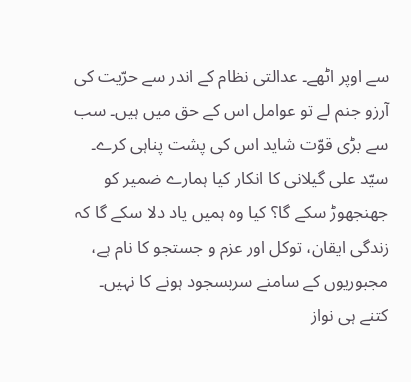سے اوپر اٹھے۔ عدالتی نظام کے اندر سے حرّیت کی آرزو جنم لے تو عوامل اس کے حق میں ہیں۔ سب سے بڑی قوّت شاید اس کی پشت پناہی کرے۔
سیّد علی گیلانی کا انکار کیا ہمارے ضمیر کو جھنجھوڑ سکے گا؟ کیا وہ ہمیں یاد دلا سکے گا کہ زندگی ایقان، توکل اور عزم و جستجو کا نام ہے، مجبوریوں کے سامنے سربسجود ہونے کا نہیں۔
کتنے ہی نواز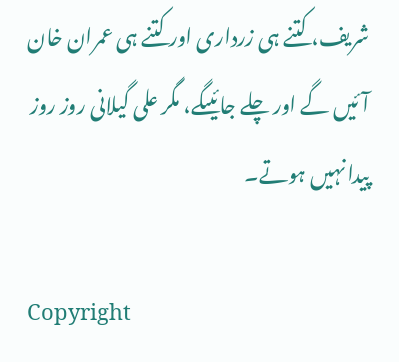شریف، کتنے ہی زرداری اور کتنے ہی عمران خان آئیں گے اور چلے جائیںگے، مگر علی گیلانی روز روز پیدا نہیں ہوتے۔

Copyright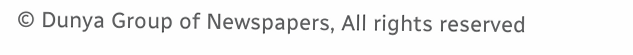© Dunya Group of Newspapers, All rights reserved